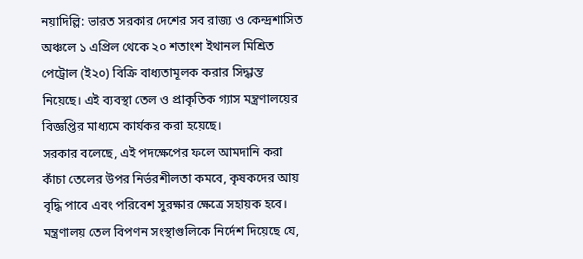নয়াদিল্লি: ভারত সরকার দেশের সব রাজ্য ও কেন্দ্রশাসিত অঞ্চলে ১ এপ্রিল থেকে ২০ শতাংশ ইথানল মিশ্রিত পেট্রোল (ই২০) বিক্রি বাধ্যতামূলক করার সিদ্ধান্ত নিয়েছে। এই ব্যবস্থা তেল ও প্রাকৃতিক গ্যাস মন্ত্রণালয়ের বিজ্ঞপ্তির মাধ্যমে কার্যকর করা হয়েছে।
সরকার বলেছে, এই পদক্ষেপের ফলে আমদানি করা কাঁচা তেলের উপর নির্ভরশীলতা কমবে, কৃষকদের আয় বৃদ্ধি পাবে এবং পরিবেশ সুরক্ষার ক্ষেত্রে সহায়ক হবে।
মন্ত্রণালয় তেল বিপণন সংস্থাগুলিকে নির্দেশ দিয়েছে যে,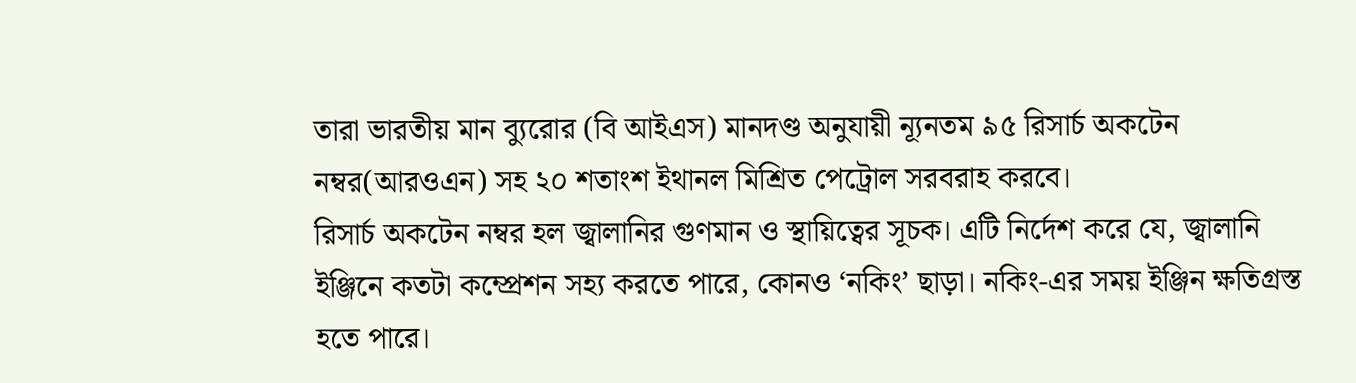তারা ভারতীয় মান ব্যুরোর (বি আইএস) মানদণ্ড অনুযায়ী ন্যূনতম ৯৫ রিসার্চ অকটেন নম্বর(আরওএন) সহ ২০ শতাংশ ইথানল মিশ্রিত পেট্রোল সরবরাহ করবে।
রিসার্চ অকটেন নম্বর হল জ্বালানির গুণমান ও স্থায়িত্বের সূচক। এটি নির্দেশ করে যে, জ্বালানি ইঞ্জিনে কতটা কম্প্রেশন সহ্য করতে পারে, কোনও ‘নকিং’ ছাড়া। নকিং-এর সময় ইঞ্জিন ক্ষতিগ্রস্ত হতে পারে।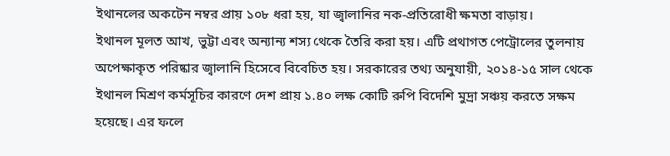ইথানলের অকটেন নম্বর প্রায় ১০৮ ধরা হয়, যা জ্বালানির নক-প্রতিরোধী ক্ষমতা বাড়ায়।
ইথানল মূলত আখ, ভুট্টা এবং অন্যান্য শস্য থেকে তৈরি করা হয়। এটি প্রথাগত পেট্রোলের তুলনায় অপেক্ষাকৃত পরিষ্কার জ্বালানি হিসেবে বিবেচিত হয়। সরকারের তথ্য অনুযায়ী, ২০১৪-১৫ সাল থেকে ইথানল মিশ্রণ কর্মসূচির কারণে দেশ প্রায় ১.৪০ লক্ষ কোটি রুপি বিদেশি মুদ্রা সঞ্চয় করতে সক্ষম হয়েছে। এর ফলে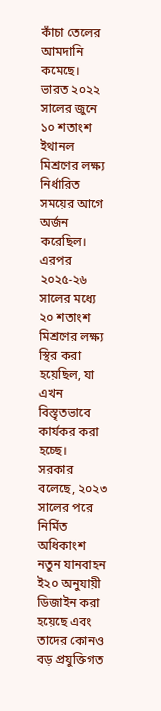কাঁচা তেলের আমদানি কমেছে।
ভারত ২০২২ সালের জুনে ১০ শতাংশ ইথানল মিশ্রণের লক্ষ্য নির্ধারিত সময়ের আগে অর্জন করেছিল। এরপর ২০২৫-২৬ সালের মধ্যে ২০ শতাংশ মিশ্রণের লক্ষ্য স্থির করা হয়েছিল, যা এখন বিস্তৃতভাবে কার্যকর করা হচ্ছে।
সরকার বলেছে, ২০২৩ সালের পরে নির্মিত অধিকাংশ নতুন যানবাহন ই২০ অনুযায়ী ডিজাইন করা হয়েছে এবং তাদের কোনও বড় প্রযুক্তিগত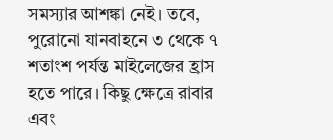সমস্যার আশঙ্কা নেই। তবে, পুরোনো যানবাহনে ৩ থেকে ৭ শতাংশ পর্যন্ত মাইলেজের হ্রাস হতে পারে। কিছু ক্ষেত্রে রাবার এবং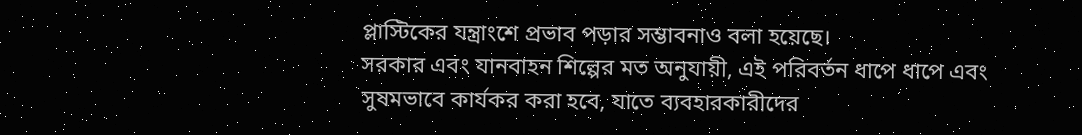প্লাস্টিকের যন্ত্রাংশে প্রভাব পড়ার সম্ভাবনাও বলা হয়েছে।
সরকার এবং যানবাহন শিল্পের মত অনুযায়ী, এই পরিবর্তন ধাপে ধাপে এবং সুষমভাবে কার্যকর করা হবে, যাতে ব্যবহারকারীদের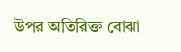উপর অতিরিক্ত বোঝা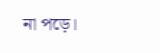না পড়ে।